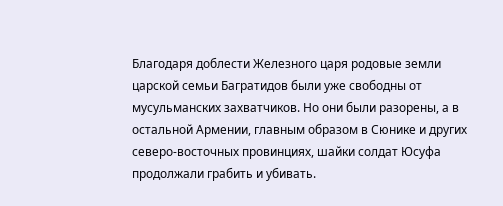Благодаря доблести Железного царя родовые земли царской семьи Багратидов были уже свободны от мусульманских захватчиков. Но они были разорены, а в остальной Армении, главным образом в Сюнике и других северо-восточных провинциях, шайки солдат Юсуфа продолжали грабить и убивать.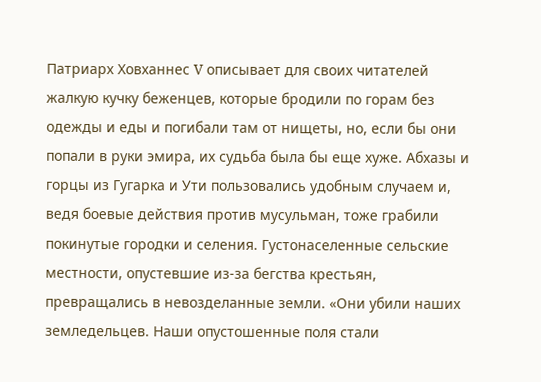Патриарх Ховханнес V описывает для своих читателей жалкую кучку беженцев, которые бродили по горам без одежды и еды и погибали там от нищеты, но, если бы они попали в руки эмира, их судьба была бы еще хуже. Абхазы и горцы из Гугарка и Ути пользовались удобным случаем и, ведя боевые действия против мусульман, тоже грабили покинутые городки и селения. Густонаселенные сельские местности, опустевшие из-за бегства крестьян, превращались в невозделанные земли. «Они убили наших земледельцев. Наши опустошенные поля стали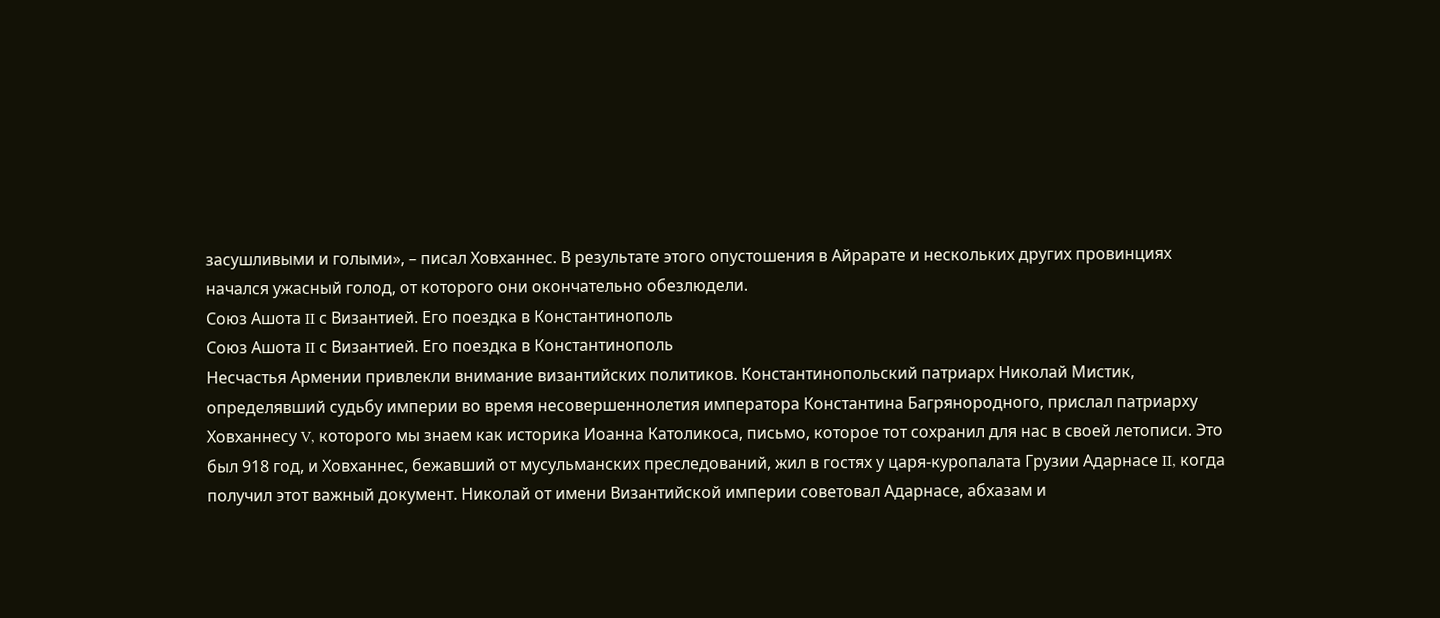засушливыми и голыми», – писал Ховханнес. В результате этого опустошения в Айрарате и нескольких других провинциях начался ужасный голод, от которого они окончательно обезлюдели.
Союз Ашота II с Византией. Его поездка в Константинополь
Союз Ашота II с Византией. Его поездка в Константинополь
Несчастья Армении привлекли внимание византийских политиков. Константинопольский патриарх Николай Мистик, определявший судьбу империи во время несовершеннолетия императора Константина Багрянородного, прислал патриарху Ховханнесу V, которого мы знаем как историка Иоанна Католикоса, письмо, которое тот сохранил для нас в своей летописи. Это был 918 год, и Ховханнес, бежавший от мусульманских преследований, жил в гостях у царя-куропалата Грузии Адарнасе II, когда получил этот важный документ. Николай от имени Византийской империи советовал Адарнасе, абхазам и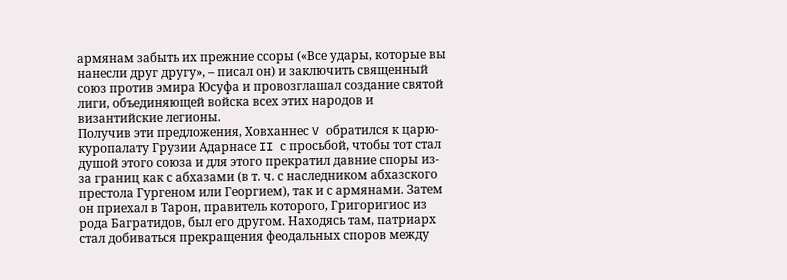армянам забыть их прежние ссоры («Все удары, которые вы нанесли друг другу», – писал он) и заключить священный союз против эмира Юсуфа и провозглашал создание святой лиги, объединяющей войска всех этих народов и византийские легионы.
Получив эти предложения, Ховханнес V обратился к царю-куропалату Грузии Адарнасе II с просьбой, чтобы тот стал душой этого союза и для этого прекратил давние споры из-за границ как с абхазами (в т. ч. с наследником абхазского престола Гургеном или Георгием), так и с армянами. Затем он приехал в Тарон, правитель которого, Григоригиос из рода Багратидов, был его другом. Находясь там, патриарх стал добиваться прекращения феодальных споров между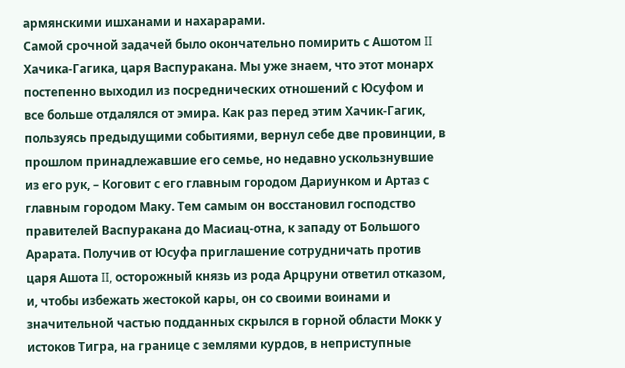армянскими ишханами и нахарарами.
Самой срочной задачей было окончательно помирить с Ашотом II Хачика-Гагика, царя Васпуракана. Мы уже знаем, что этот монарх постепенно выходил из посреднических отношений с Юсуфом и все больше отдалялся от эмира. Как раз перед этим Хачик-Гагик, пользуясь предыдущими событиями, вернул себе две провинции, в прошлом принадлежавшие его семье, но недавно ускользнувшие из его рук, – Коговит с его главным городом Дариунком и Артаз с главным городом Маку. Тем самым он восстановил господство правителей Васпуракана до Масиац-отна, к западу от Большого Арарата. Получив от Юсуфа приглашение сотрудничать против царя Ашота II, осторожный князь из рода Арцруни ответил отказом, и, чтобы избежать жестокой кары, он со своими воинами и значительной частью подданных скрылся в горной области Мокк у истоков Тигра, на границе с землями курдов, в неприступные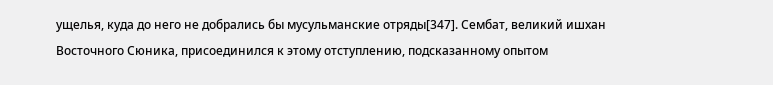ущелья, куда до него не добрались бы мусульманские отряды[347]. Сембат, великий ишхан Восточного Сюника, присоединился к этому отступлению, подсказанному опытом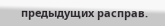предыдущих расправ.